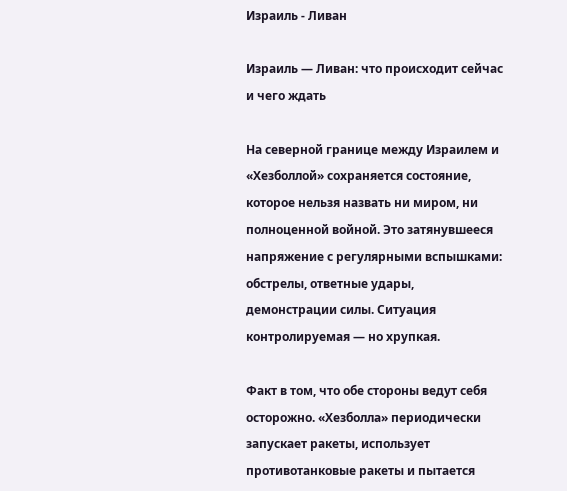Израиль - Ливан

Израиль — Ливан: что происходит сейчас и чего ждать

На северной границе между Израилем и «Хезболлой» сохраняется состояние, которое нельзя назвать ни миром, ни полноценной войной. Это затянувшееся напряжение с регулярными вспышками: обстрелы, ответные удары, демонстрации силы. Ситуация контролируемая — но хрупкая.

Факт в том, что обе стороны ведут себя осторожно. «Хезболла» периодически запускает ракеты, использует противотанковые ракеты и пытается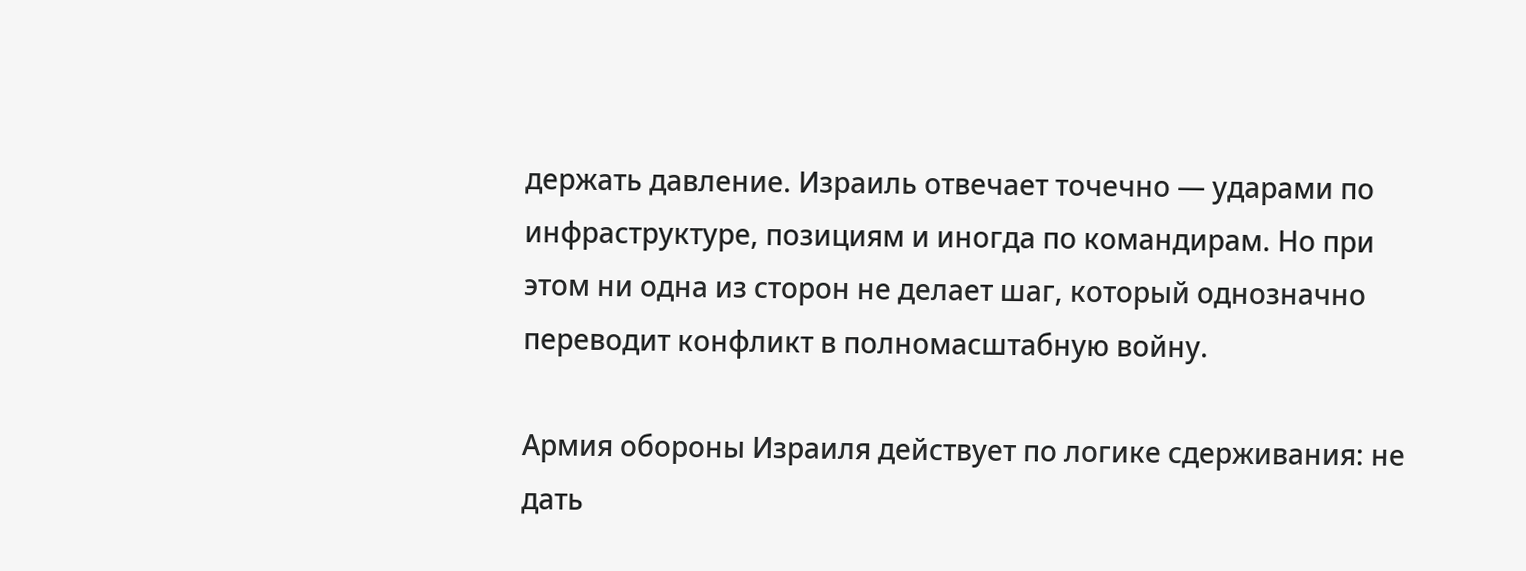держать давление. Израиль отвечает точечно — ударами по инфраструктуре, позициям и иногда по командирам. Но при этом ни одна из сторон не делает шаг, который однозначно переводит конфликт в полномасштабную войну.

Армия обороны Израиля действует по логике сдерживания: не дать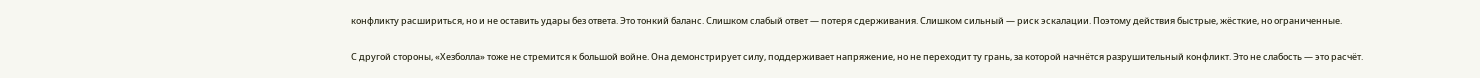конфликту расшириться, но и не оставить удары без ответа. Это тонкий баланс. Слишком слабый ответ — потеря сдерживания. Слишком сильный — риск эскалации. Поэтому действия быстрые, жёсткие, но ограниченные.

С другой стороны, «Хезболла» тоже не стремится к большой войне. Она демонстрирует силу, поддерживает напряжение, но не переходит ту грань, за которой начнётся разрушительный конфликт. Это не слабость — это расчёт.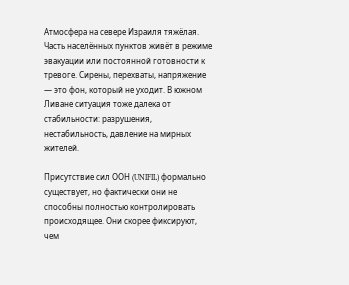Атмосфера на севере Израиля тяжёлая. Часть населённых пунктов живёт в режиме эвакуации или постоянной готовности к тревоге. Сирены, перехваты, напряжение — это фон, который не уходит. В южном Ливане ситуация тоже далека от стабильности: разрушения, нестабильность, давление на мирных жителей.

Присутствие сил ООН (UNIFIL) формально существует, но фактически они не способны полностью контролировать происходящее. Они скорее фиксируют, чем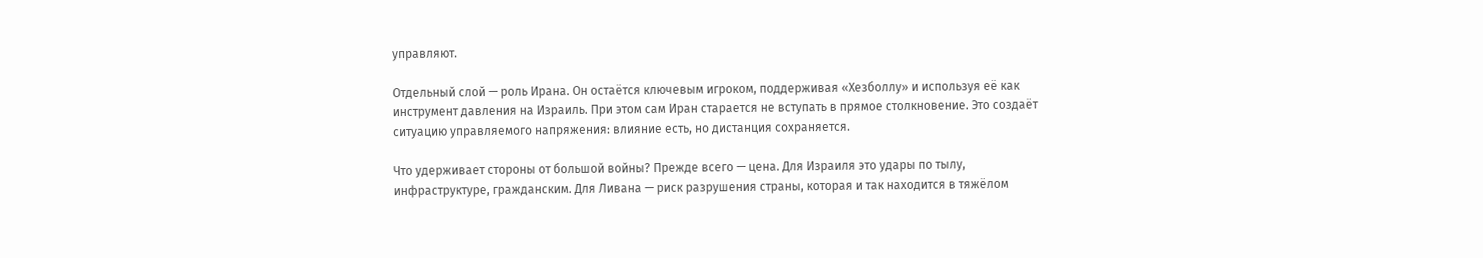управляют.

Отдельный слой — роль Ирана. Он остаётся ключевым игроком, поддерживая «Хезболлу» и используя её как инструмент давления на Израиль. При этом сам Иран старается не вступать в прямое столкновение. Это создаёт ситуацию управляемого напряжения: влияние есть, но дистанция сохраняется.

Что удерживает стороны от большой войны? Прежде всего — цена. Для Израиля это удары по тылу, инфраструктуре, гражданским. Для Ливана — риск разрушения страны, которая и так находится в тяжёлом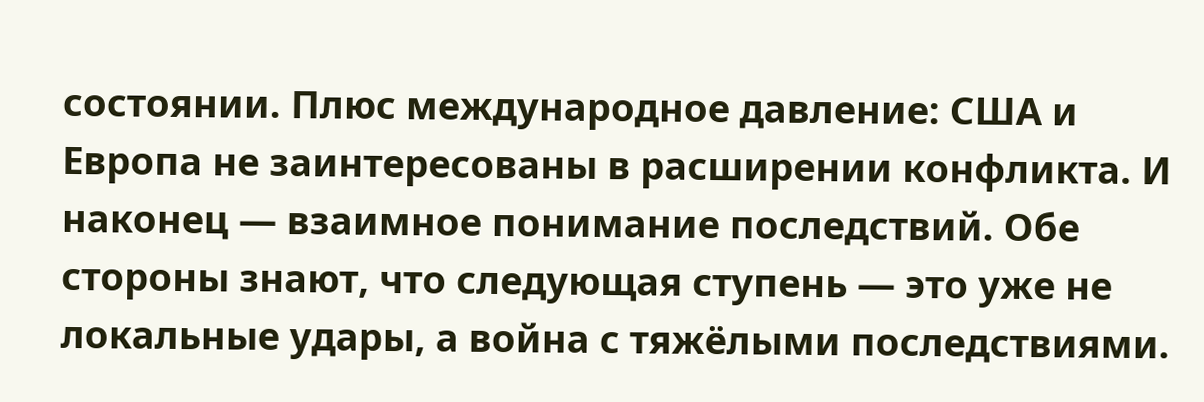состоянии. Плюс международное давление: США и Европа не заинтересованы в расширении конфликта. И наконец — взаимное понимание последствий. Обе стороны знают, что следующая ступень — это уже не локальные удары, а война с тяжёлыми последствиями.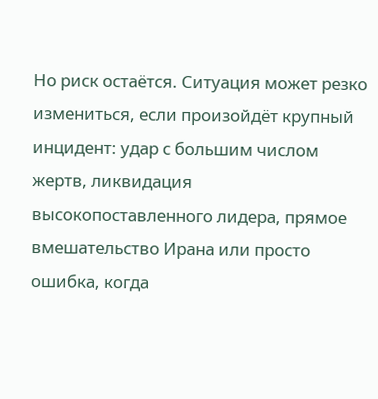Но риск остаётся. Ситуация может резко измениться, если произойдёт крупный инцидент: удар с большим числом жертв, ликвидация высокопоставленного лидера, прямое вмешательство Ирана или просто ошибка, когда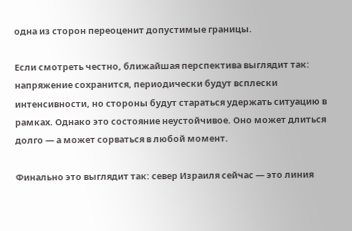одна из сторон переоценит допустимые границы.

Если смотреть честно, ближайшая перспектива выглядит так: напряжение сохранится, периодически будут всплески интенсивности, но стороны будут стараться удержать ситуацию в рамках. Однако это состояние неустойчивое. Оно может длиться долго — а может сорваться в любой момент.

Финально это выглядит так: север Израиля сейчас — это линия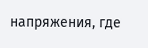напряжения, где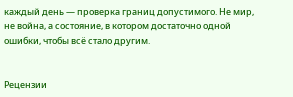каждый день — проверка границ допустимого. Не мир, не война, а состояние, в котором достаточно одной ошибки, чтобы всё стало другим.


Рецензии